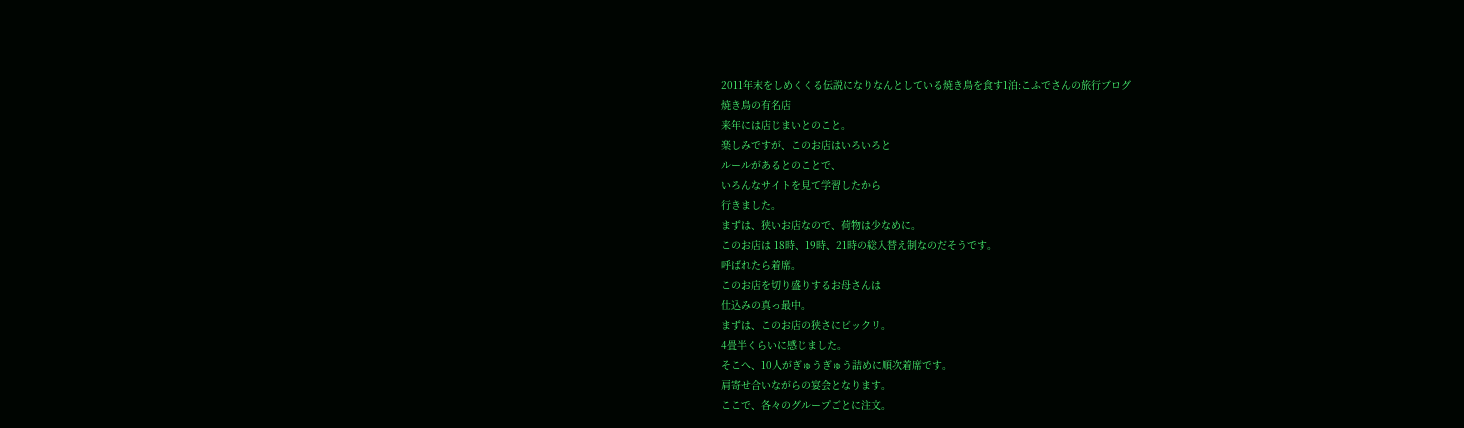2011年末をしめくくる伝説になりなんとしている焼き鳥を食す1泊:こふでさんの旅行ブログ
焼き鳥の有名店
来年には店じまいとのこと。
楽しみですが、このお店はいろいろと
ルールがあるとのことで、
いろんなサイトを見て学習したから
行きました。
まずは、狭いお店なので、荷物は少なめに。
このお店は 18時、19時、21時の総入替え制なのだそうです。
呼ばれたら着席。
このお店を切り盛りするお母さんは
仕込みの真っ最中。
まずは、このお店の狭さにビックリ。
4畳半くらいに感じました。
そこへ、10人がぎゅうぎゅう詰めに順次着席です。
肩寄せ合いながらの宴会となります。
ここで、各々のグループごとに注文。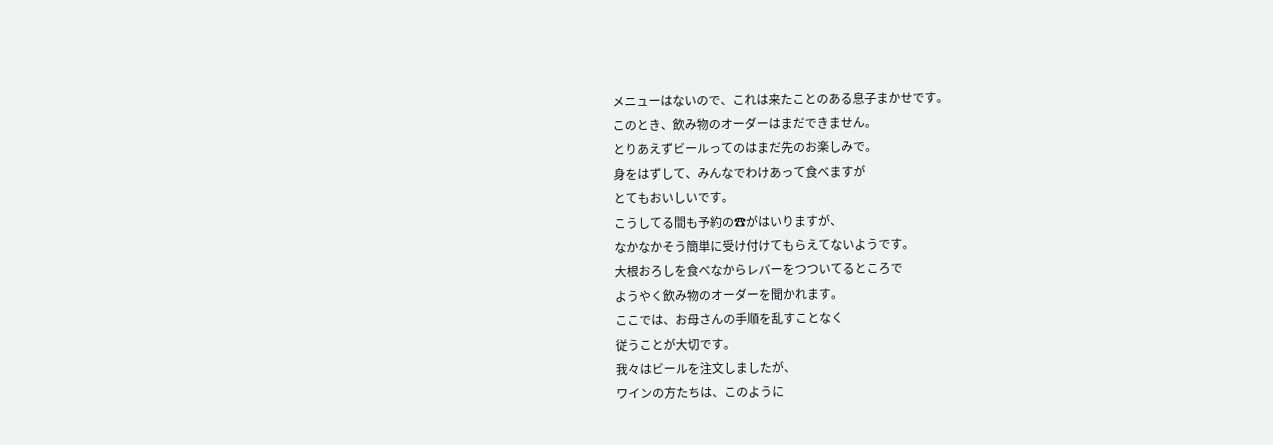メニューはないので、これは来たことのある息子まかせです。
このとき、飲み物のオーダーはまだできません。
とりあえずビールってのはまだ先のお楽しみで。
身をはずして、みんなでわけあって食べますが
とてもおいしいです。
こうしてる間も予約の☎がはいりますが、
なかなかそう簡単に受け付けてもらえてないようです。
大根おろしを食べなからレバーをつついてるところで
ようやく飲み物のオーダーを聞かれます。
ここでは、お母さんの手順を乱すことなく
従うことが大切です。
我々はビールを注文しましたが、
ワインの方たちは、このように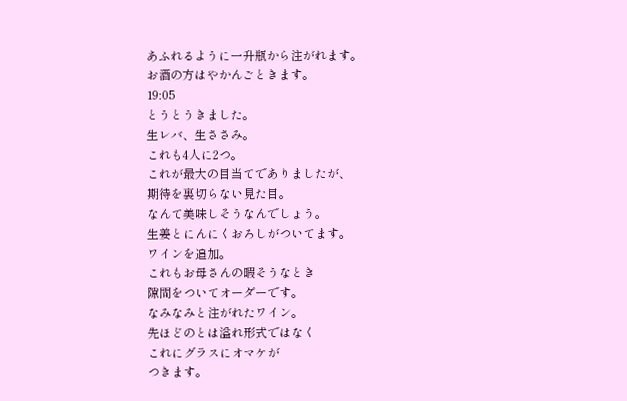あふれるように一升瓶から注がれます。
お酒の方はやかんごときます。
19:05
とうとうきました。
生レバ、生ささみ。
これも4人に2つ。
これが最大の目当てでありましたが、
期待を裏切らない見た目。
なんて美味しそうなんでしょう。
生姜とにんにくおろしがついてます。
ワインを追加。
これもお母さんの暇そうなとき
隙間をついてオーダーです。
なみなみと注がれたワイン。
先ほどのとは溢れ形式ではなく
これにグラスにオマケが
つきます。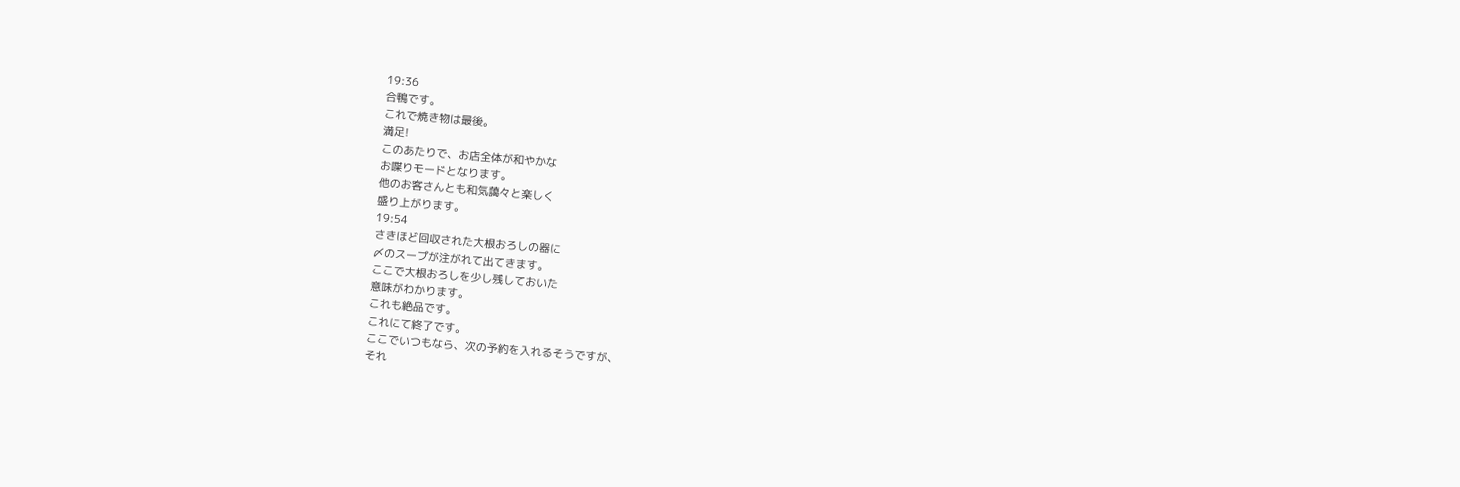19:36
合鴨です。
これで焼き物は最後。
満足!
このあたりで、お店全体が和やかな
お喋りモードとなります。
他のお客さんとも和気藹々と楽しく
盛り上がります。
19:54
さきほど回収された大根おろしの器に
〆のスープが注がれて出てきます。
ここで大根おろしを少し残しておいた
意味がわかります。
これも絶品です。
これにて終了です。
ここでいつもなら、次の予約を入れるそうですが、
それ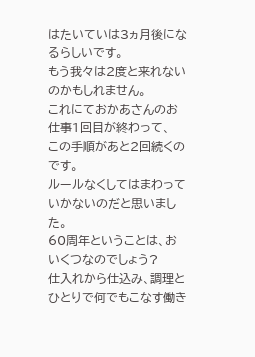はたいていは3ヵ月後になるらしいです。
もう我々は2度と来れないのかもしれません。
これにておかあさんのお仕事1回目が終わって、
この手順があと2回続くのです。
ルールなくしてはまわっていかないのだと思いました。
60周年ということは、おいくつなのでしょう?
仕入れから仕込み、調理とひとりで何でもこなす働き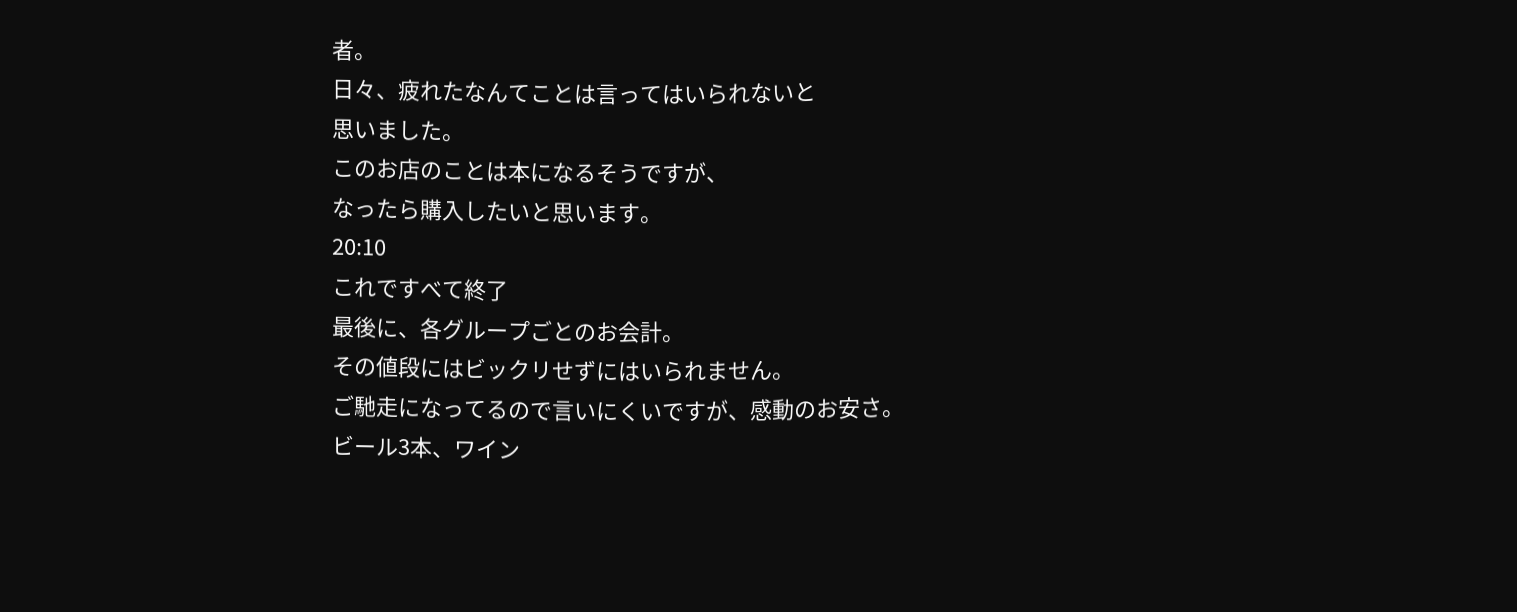者。
日々、疲れたなんてことは言ってはいられないと
思いました。
このお店のことは本になるそうですが、
なったら購入したいと思います。
20:10
これですべて終了
最後に、各グループごとのお会計。
その値段にはビックリせずにはいられません。
ご馳走になってるので言いにくいですが、感動のお安さ。
ビール3本、ワイン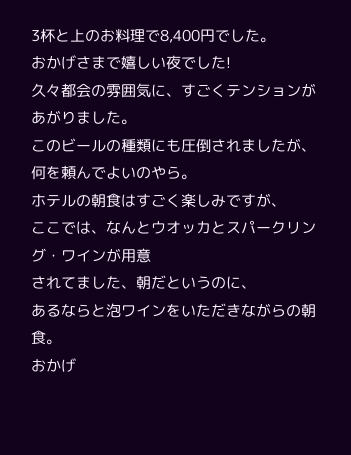3杯と上のお料理で8,400円でした。
おかげさまで嬉しい夜でした!
久々都会の雰囲気に、すごくテンションが
あがりました。
このビールの種類にも圧倒されましたが、
何を頼んでよいのやら。
ホテルの朝食はすごく楽しみですが、
ここでは、なんとウオッカとスパークリング・ワインが用意
されてました、朝だというのに、
あるならと泡ワインをいただきながらの朝食。
おかげ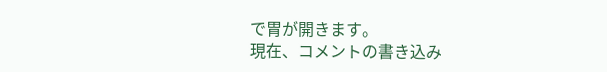で胃が開きます。
現在、コメントの書き込み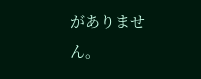がありません。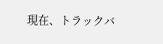現在、トラックバ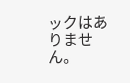ックはありません。